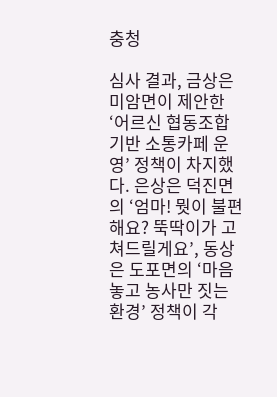충청

심사 결과, 금상은 미암면이 제안한 ‘어르신 협동조합 기반 소통카페 운영’ 정책이 차지했다. 은상은 덕진면의 ‘엄마! 뭣이 불편해요? 뚝딱이가 고쳐드릴게요’, 동상은 도포면의 ‘마음 놓고 농사만 짓는 환경’ 정책이 각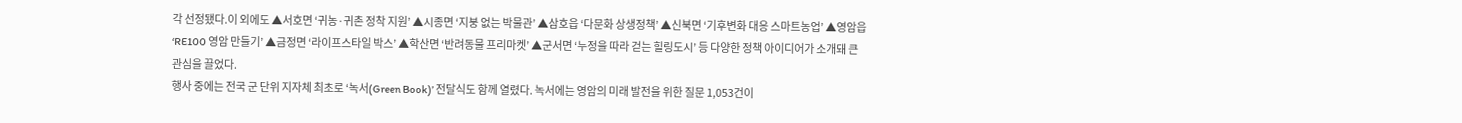각 선정됐다.이 외에도 ▲서호면 ‘귀농·귀촌 정착 지원’ ▲시종면 ‘지붕 없는 박물관’ ▲삼호읍 ‘다문화 상생정책’ ▲신북면 ‘기후변화 대응 스마트농업’ ▲영암읍 ‘RE100 영암 만들기’ ▲금정면 ‘라이프스타일 박스’ ▲학산면 ‘반려동물 프리마켓’ ▲군서면 ‘누정을 따라 걷는 힐링도시’ 등 다양한 정책 아이디어가 소개돼 큰 관심을 끌었다.
행사 중에는 전국 군 단위 지자체 최초로 ‘녹서(Green Book)’ 전달식도 함께 열렸다. 녹서에는 영암의 미래 발전을 위한 질문 1,053건이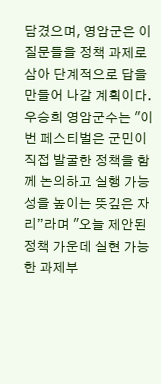담겼으며, 영암군은 이 질문들을 정책 과제로 삼아 단계적으로 답을 만들어 나갈 계획이다.우승희 영암군수는 "이번 페스티벌은 군민이 직접 발굴한 정책을 함께 논의하고 실행 가능성을 높이는 뜻깊은 자리”라며 "오늘 제안된 정책 가운데 실현 가능한 과제부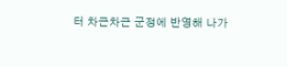터 차근차근 군정에 반영해 나가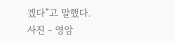겠다”고 말했다.
사진 - 영암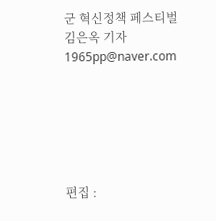군 혁신정책 페스티벌
김은옥 기자 1965pp@naver.com






편집 :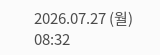2026.07.27 (월) 08:32